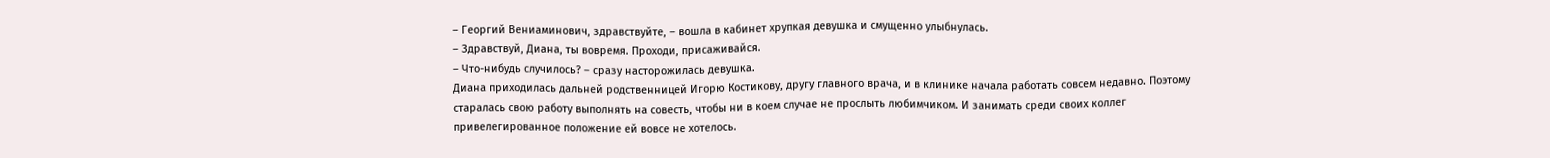– Георгий Вениаминович, здравствуйте, – вошла в кабинет хрупкая девушка и смущенно улыбнулась.
– Здравствуй, Диана, ты вовремя. Проходи, присаживайся.
– Что-нибудь случилось? – сразу насторожилась девушка.
Диана приходилась дальней родственницей Игорю Костикову, другу главного врача, и в клинике начала работать совсем недавно. Поэтому старалась свою работу выполнять на совесть, чтобы ни в коем случае не прослыть любимчиком. И занимать среди своих коллег привелегированное положение ей вовсе не хотелось.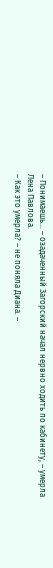– Понимаешь… – озадаченный Загорский начал нервно ходить по кабинету, – умерла Лена Павлова.
– Как это умерла? – не поняла Диана. –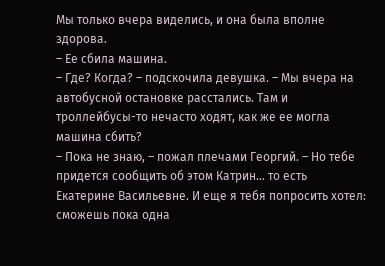Мы только вчера виделись, и она была вполне здорова.
– Ее сбила машина.
– Где? Когда? – подскочила девушка. – Мы вчера на автобусной остановке расстались. Там и троллейбусы-то нечасто ходят, как же ее могла машина сбить?
– Пока не знаю, – пожал плечами Георгий. – Но тебе придется сообщить об этом Катрин… то есть Екатерине Васильевне. И еще я тебя попросить хотел: сможешь пока одна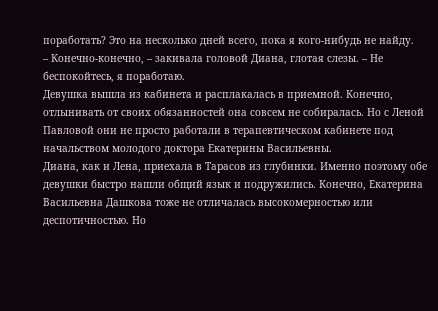поработать? Это на несколько дней всего, пока я кого-нибудь не найду.
– Конечно-конечно, – закивала головой Диана, глотая слезы. – Не беспокойтесь, я поработаю.
Девушка вышла из кабинета и расплакалась в приемной. Конечно, отлынивать от своих обязанностей она совсем не собиралась. Но с Леной Павловой они не просто работали в терапевтическом кабинете под начальством молодого доктора Екатерины Васильевны.
Диана, как и Лена, приехала в Тарасов из глубинки. Именно поэтому обе девушки быстро нашли общий язык и подружились. Конечно, Екатерина Васильевна Дашкова тоже не отличалась высокомерностью или деспотичностью. Но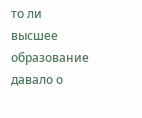то ли высшее образование давало о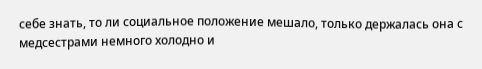себе знать, то ли социальное положение мешало, только держалась она с медсестрами немного холодно и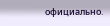официально.